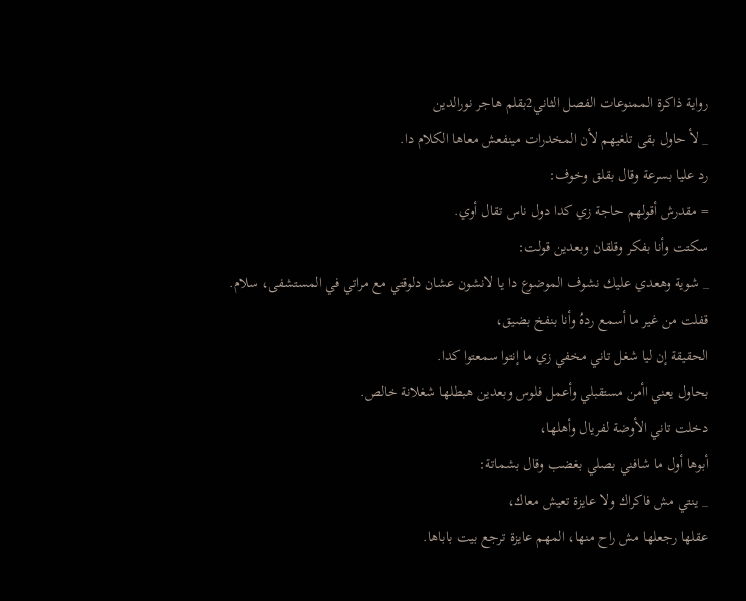رواية ذاكرة الممنوعات الفصل الثاني2بقلم هاجر نورالدين
_ لأ حاول بقى تلغيهم لأن المخدرات مينفعش معاها الكلام دا.
رد عليا بسرعة وقال بقلق وخوف:
= مقدرش أقولهم حاجة زي كدا دول ناس تقال أوي.
سكتت وأنا بفكر وقلقان وبعدين قولت:
_ شوية وهعدي عليك نشوف الموضوع دا يا لانشون عشان دلوقتي مع مراتي في المستشفى، سلام.
قفلت من غير ما أسمع ردهُ وأنا بنفخ بضيق،
الحقيقة إن ليا شغل تاني مخفي زي ما إنتوا سمعتوا كدا.
بحاول يعني اأمن مستقبلي وأعمل فلوس وبعدين هبطلها شغلانة خالص.
دخلت تاني الأوضة لفريال وأهلها،
أبوها أول ما شافني بصلي بغضب وقال بشماتة:
_ ينتي مش فاكراك ولا عايزة تعيش معاك،
عقلها رجعلها مش راح منها، المهم عايزة ترجع بيت باباها.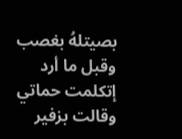بصيتلهُ بغصب وقبل ما أرد إتكلمت حماتي وقالت بزفير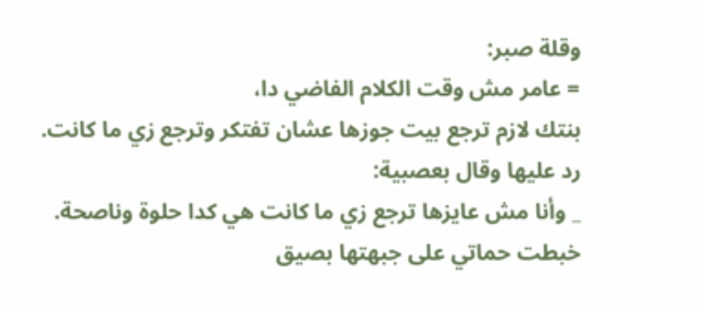وقلة صبر:
= عامر مش وقت الكلام الفاضي دا،
بنتك لازم ترجع بيت جوزها عشان تفتكر وترجع زي ما كانت.
رد عليها وقال بعصبية:
_ وأنا مش عايزها ترجع زي ما كانت هي كدا حلوة وناصحة.
خبطت حماتي على جبهتها بصيق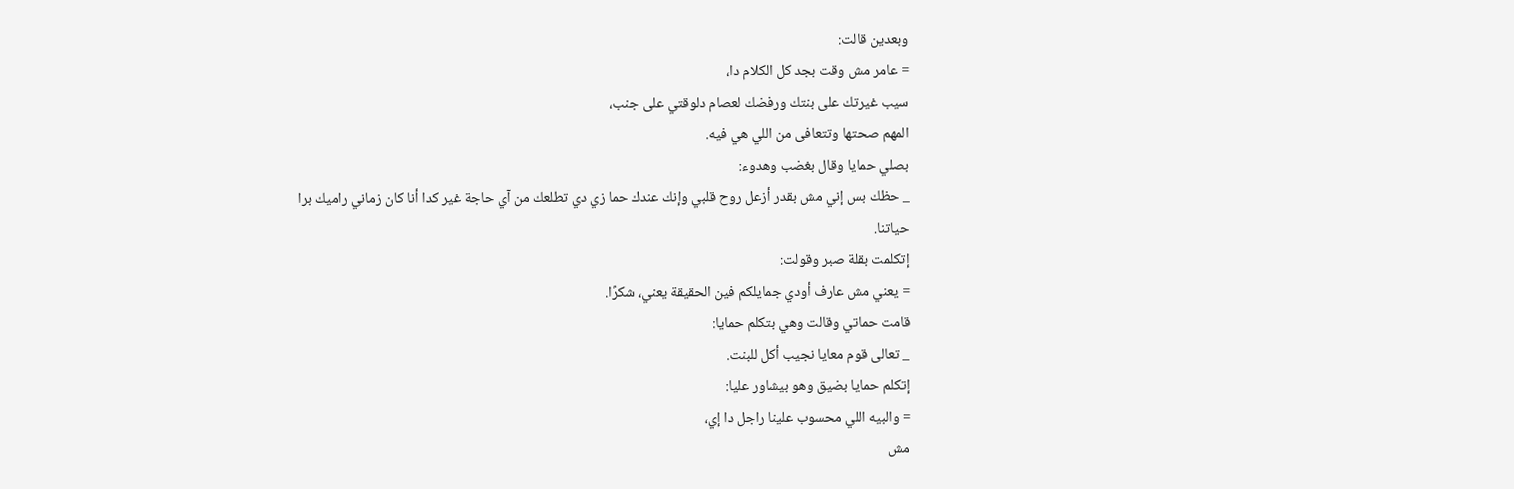وبعدين قالت:
= عامر مش وقت بجد كل الكلام دا،
سيب غيرتك على بنتك ورفضك لعصام دلوقتي على جنب،
المهم صحتها وتتعافى من اللي هي فيه.
بصلي حمايا وقال بغضب وهدوء:
_ حظك بس إني مش بقدر أزعل روح قلبي وإنك عندك حما زي دي تطلعك من آي حاجة غير كدا أنا كان زماني راميك برا حياتنا.
إتكلمت بقلة صبر وقولت:
= يعني مش عارف أودي جمايلكم فين الحقيقة يعني، شكرًا.
قامت حماتي وقالت وهي بتكلم حمايا:
_ تعالى قوم معايا نجيب أكل للبنت.
إتكلم حمايا بضيق وهو بيشاور عليا:
= والبيه اللي محسوب علينا راجل دا إي،
مش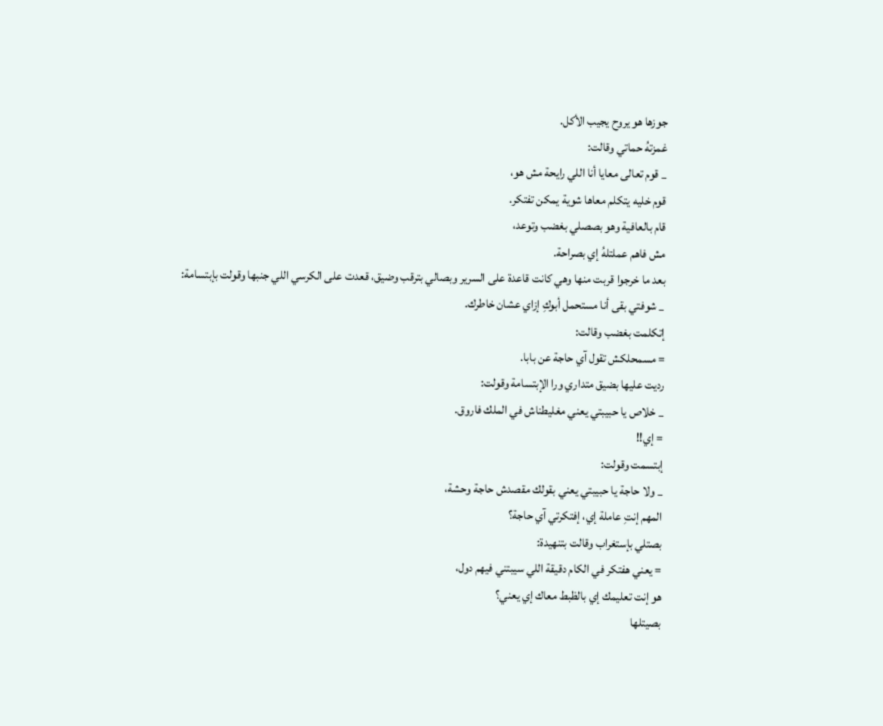جوزها هو يروح يجيب الأكل.
غمزتهُ حماتي وقالت:
_ قوم تعالى معايا أنا اللي رايحة مش هو،
قوم خليه يتكلم معاها شوية يمكن تفتكر.
قام بالعافية وهو بصصلي بغضب وتوعد،
مش فاهم عملتلهُ إي بصراحة.
بعد ما خرجوا قربت منها وهي كانت قاعدة على السرير وبصالي بترقب وضيق، قعدت على الكرسي اللي جنبها وقولت بإبتسامة:
_ شوفتي بقى أنا مستحمل أبوكِ إزاي عشان خاطرك.
إتكلمت بغضب وقالت:
= مسمحلكش تقول آي حاجة عن بابا.
رديت عليها بضيق متداري ورا الإبتسامة وقولت:
_ خلاص يا حبيبتي يعني مغليطناش في الملك فاروق.
= إي!!
إبتسمت وقولت:
_ ولا حاجة يا حبيبتي يعني بقولك مقصدش حاجة وحشة،
المهم إنتِ عاملة إي، إفتكرتي آي حاجة؟
بصتلي بإستغراب وقالت بتنهيدة:
= يعني هفتكر في الكام دقيقة اللي سيبتني فيهم دول،
هو إنت تعليمك إي بالظبط معاك إي يعني؟
بصيتلها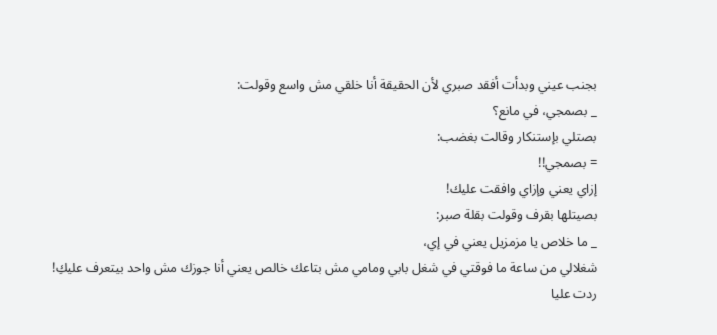بجنب عيني وبدأت أفقد صبري لأن الحقيقة أنا خلقي مش واسع وقولت:
_ بصمجي، في مانع؟
بصتلي بإستنكار وقالت بغضب:
= بصمجي!!
إزاي يعني وإزاي وافقت عليك!
بصيتلها بقرف وقولت بقلة صبر:
_ ما خلاص يا مزمزيل يعني في إي،
شغلالي من ساعة ما فوقتي في شغل بابي ومامي مش بتاعك خالص يعني أنا جوزك مش واحد بيتعرف عليكِ!
ردت عليا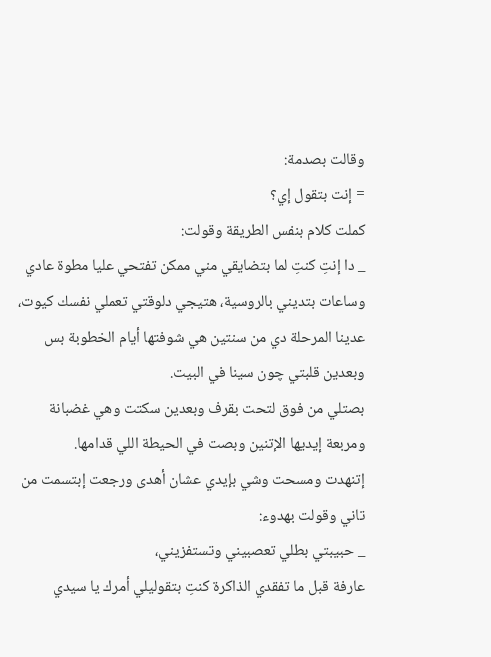وقالت بصدمة:
= إنت بتقول إي؟
كملت كلام بنفس الطريقة وقولت:
_ دا إنتِ كنتِ لما بتضايقي مني ممكن تفتحي عليا مطوة عادي وساعات بتديني بالروسية، هتيجي دلوقتي تعملي نفسك كيوت، عدينا المرحلة دي من سنتين هي شوفتها أيام الخطوبة بس وبعدين قلبتي چون سينا في البيت.
بصتلي من فوق لتحت بقرف وبعدين سكتت وهي غضبانة ومربعة إيديها الإتنين وبصت في الحيطة اللي قدامها.
إتنهدت ومسحت وشي بإيدي عشان أهدى ورجعت إبتسمت من تاني وقولت بهدوء:
_ حبيبتي بطلي تعصبيني وتستفزيني،
عارفة قبل ما تفقدي الذاكرة كنتِ بتقوليلي أمرك يا سيدي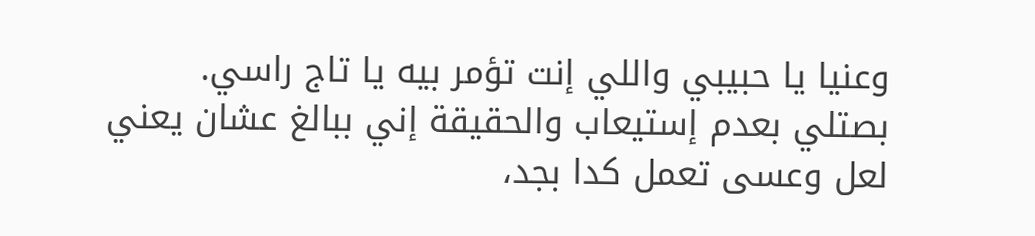وعنيا يا حبيبي واللي إنت تؤمر بيه يا تاج راسي.
بصتلي بعدم إستيعاب والحقيقة إني ببالغ عشان يعني لعل وعسى تعمل كدا بجد،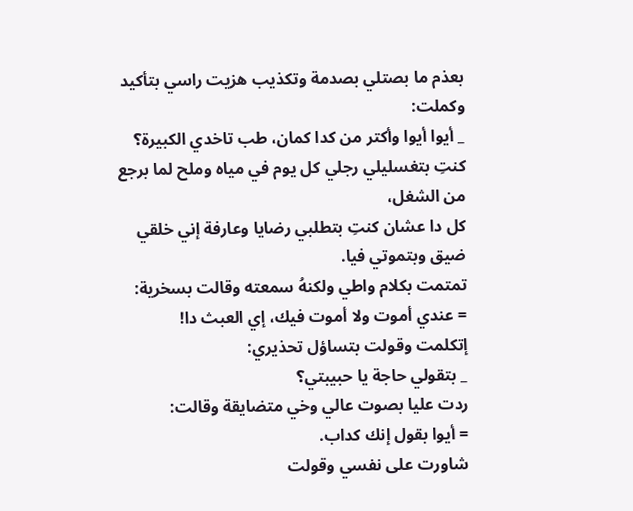بعذم ما بصتلي بصدمة وتكذيب هزيت راسي بتأكيد وكملت:
_ أيوا أيوا وأكتر من كدا كمان، طب تاخدي الكبيرة؟
كنتِ بتغسليلي رجلي كل يوم في مياه وملح لما برجع من الشغل،
كل دا عشان كنتِ بتطلبي رضايا وعارفة إني خلقي ضيق وبتموتي فيا.
تمتمت بكلام واطي ولكنهُ سمعته وقالت بسخرية:
= عندي أموت ولا أموت فيك، إي العبث دا!
إتكلمت وقولت بتساؤل تحذيري:
_ بتقولي حاجة يا حبيبتي؟
ردت عليا بصوت عالي وخي متضايقة وقالت:
= أيوا بقول إنك كداب.
شاورت على نفسي وقولت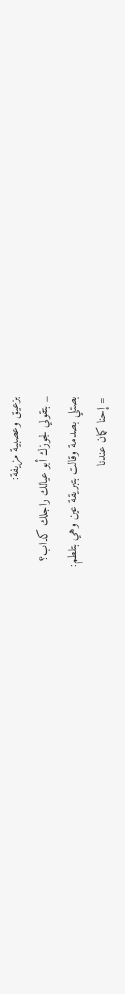بزعيق وعصبية مزيفة:
_ بتقولي لجوزك أبو عيالك راجلك كداب؟
بصتلي بصدمة وقالت بتبريقة عين وهي بتلطم:
= إحنا كمان عندنا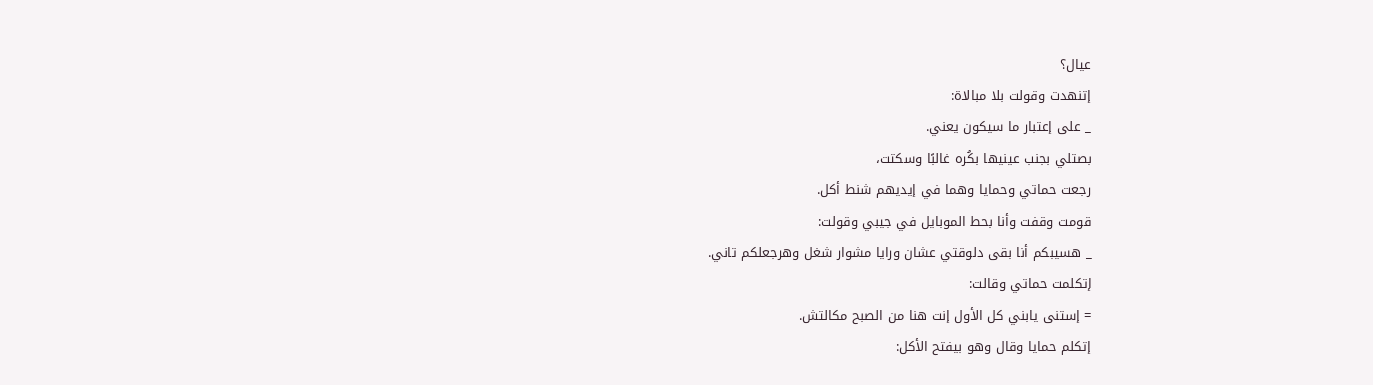عيال؟
إتنهدت وقولت بلا مبالاة:
_ على إعتبار ما سيكون يعني.
بصتلي بجنب عينيها بكُره غالبًا وسكتت،
رجعت حماتي وحمايا وهما في إيديهم شنط أكل.
قومت وقفت وأنا بحط الموبايل في جيبي وقولت:
_ هسيبكم أنا بقى دلوقتي عشان ورايا مشوار شغل وهرجعلكم تاني.
إتكلمت حماتي وقالت:
= إستنى يابني كل الأول إنت هنا من الصبح مكالتش.
إتكلم حمايا وقال وهو بيفتح الأكل: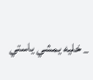_ خليه يمشي ياستي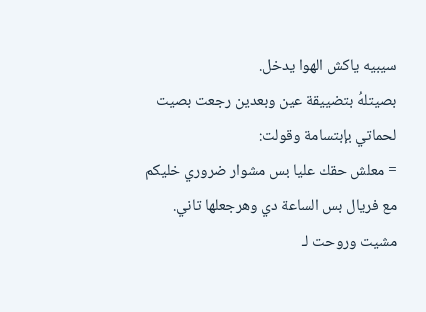سيبيه ياكش الهوا يدخل.
بصيتلهُ بتضييقة عين وبعدين رجعت بصيت لحماتي بإبتسامة وقولت:
= معلش حقك عليا بس مشوار ضروري خليكم مع فريال بس الساعة دي وهرجعلها تاني.
مشيت وروحت لـ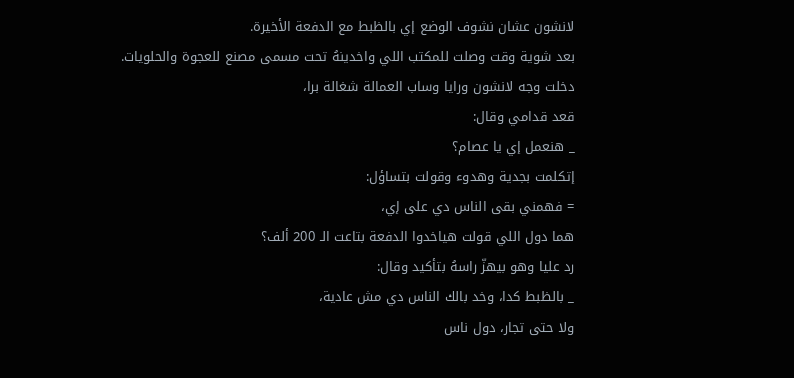لانشون عشان نشوف الوضع إي بالظبط مع الدفعة الأخيرة.
بعد شوية وقت وصلت للمكتب اللي واخدينهُ تحت مسمى مصنع للعجوة والحلويات.
دخلت وجه لانشون ورايا وساب العمالة شغالة برا،
قعد قدامي وقال:
_ هنعمل إي يا عصام؟
إتكلمت بجدية وهدوء وقولت بتساؤل:
= فهمني بقى الناس دي على إي،
هما دول اللي قولت هياخدوا الدفعة بتاعت الـ 200 ألف؟
رد عليا وهو بيهزّ راسهُ بتأكيد وقال:
_ بالظبط كدا، وخد بالك الناس دي مش عادية،
ولا حتى تجار، دول ناس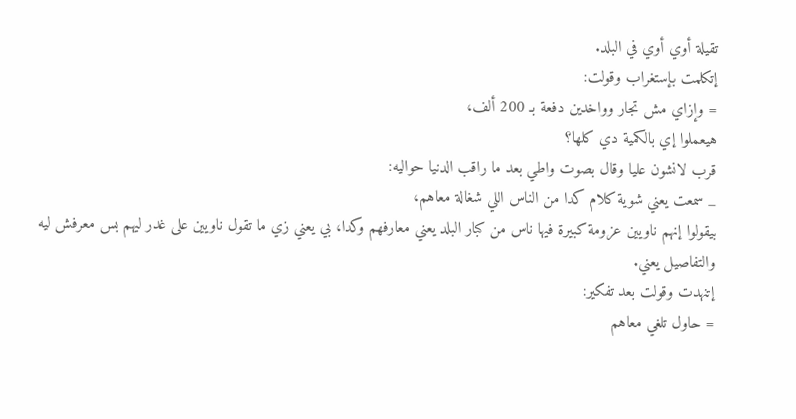تقيلة أوي أوي في البلد.
إتكلمت بإستغراب وقولت:
= وإزاي مش تجار وواخدين دفعة بـ 200 ألف،
هيعملوا إي بالكمية دي كلها؟
قرب لانشون عليا وقال بصوت واطي بعد ما راقب الدنيا حواليه:
_ سمعت يعني شوية كلام كدا من الناس اللي شغالة معاهم،
بيقولوا إنهم ناويين عزومة كبيرة فيها ناس من كبار البلد يعني معارفهم وكدا، بي يعني زي ما تقول ناويين على غدر ليهم بس معرفش ليه والتفاصيل يعني.
إتنهدت وقولت بعد تفكير:
= حاول تلغي معاهم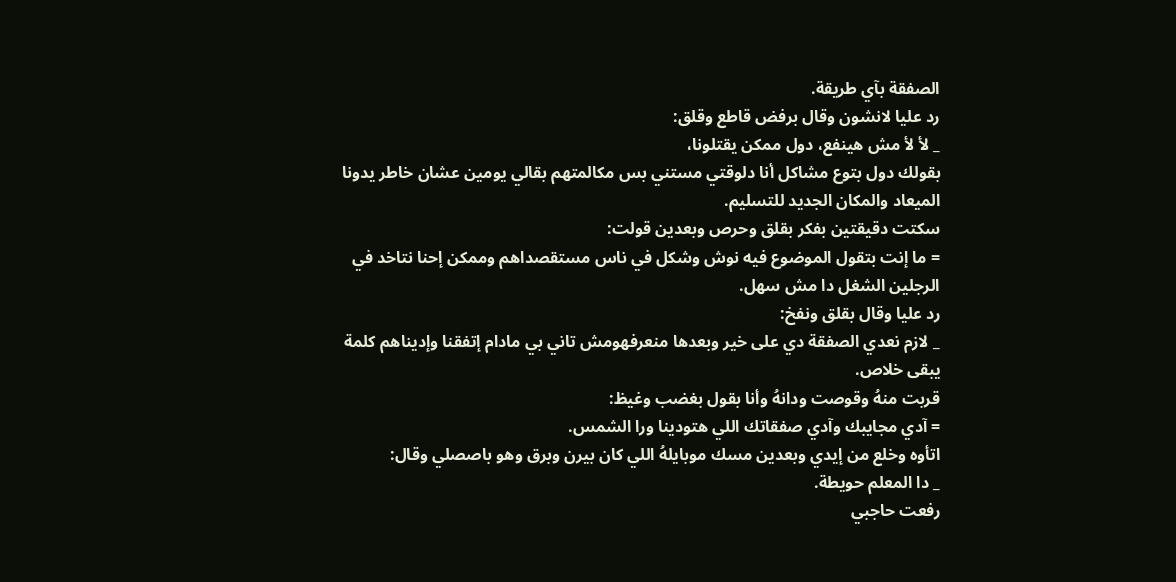الصفقة بآي طريقة.
رد عليا لانشون وقال برفض قاطع وقلق:
_ لأ لأ مش هينفع، دول ممكن يقتلونا،
بقولك دول بتوع مشاكل أنا دلوقتي مستني بس مكالمتهم بقالي يومين عشان خاطر يدونا الميعاد والمكان الجديد للتسليم.
سكتت دقيقتين بفكر بقلق وحرص وبعدين قولت:
= ما إنت بتقول الموضوع فيه نوش وشكل في ناس مستقصداهم وممكن إحنا نتاخد في الرجلين الشغل دا مش سهل.
رد عليا وقال بقلق ونفخ:
_ لازم نعدي الصفقة دي على خير وبعدها منعرفهومش تاني بي مادام إتفقنا وإديناهم كلمة يبقى خلاص.
قربت منهُ وقوصت ودانهُ وأنا بقول بغضب وغيظ:
= آدي مجايبك وآدي صفقاتك اللي هتودينا ورا الشمس.
اتأوه وخلع من إيدي وبعدين مسك موبايلهُ اللي كان بيرن وبرق وهو باصصلي وقال:
_ دا المعلم حويطة.
رفعت حاجبي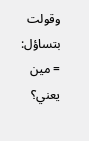وقولت بتساؤل:
= مين يعني؟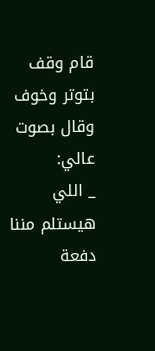قام وقف بتوتر وخوف وقال بصوت عالي:
_ اللي هيستلم مننا دفعة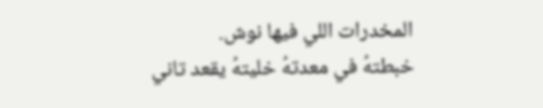المخدرات اللي فيها نوش.
خبطتهُ في معدتهُ خليتهُ يقعد تاني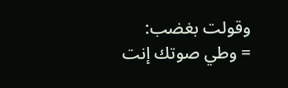وقولت بغضب:
= وطي صوتك إنت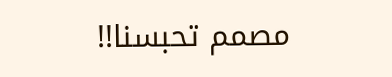مصمم تحبسنا!!